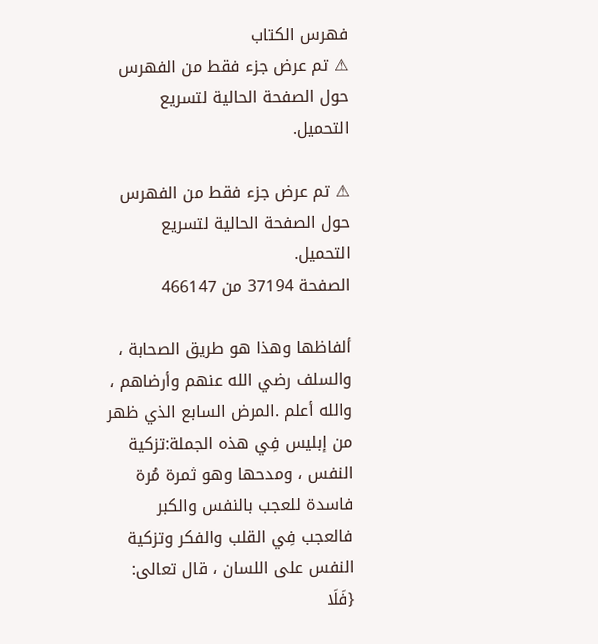فهرس الكتاب
⚠ تم عرض جزء فقط من الفهرس حول الصفحة الحالية لتسريع التحميل.

⚠ تم عرض جزء فقط من الفهرس حول الصفحة الحالية لتسريع التحميل.
الصفحة 37194 من 466147

ألفاظها وهذا هو طريق الصحابة ، والسلف رضي الله عنهم وأرضاهم ، والله أعلم .المرض السابع الذي ظهر من إبليس فِي هذه الجملة:تزكية النفس ، ومدحها وهو ثمرة مُرة فاسدة للعجب بالنفس والكبر فالعجب فِي القلب والفكر وتزكية النفس على اللسان ، قال تعالى: {فَلَا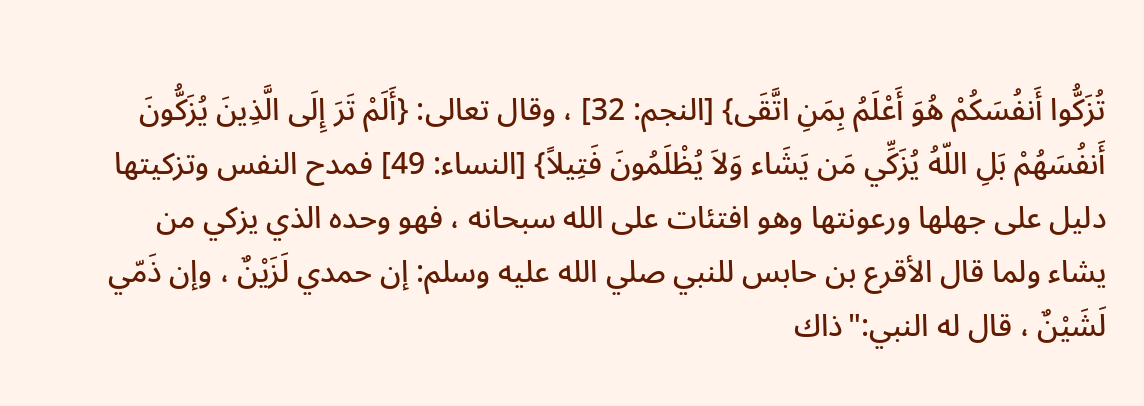تُزَكُّوا أَنفُسَكُمْ هُوَ أَعْلَمُ بِمَنِ اتَّقَى} [النجم: 32] ، وقال تعالى: {أَلَمْ تَرَ إِلَى الَّذِينَ يُزَكُّونَ أَنفُسَهُمْ بَلِ اللّهُ يُزَكِّي مَن يَشَاء وَلاَ يُظْلَمُونَ فَتِيلاً} [النساء: 49] فمدح النفس وتزكيتها دليل على جهلها ورعونتها وهو افتئات على الله سبحانه ، فهو وحده الذي يزكي من يشاء ولما قال الأقرع بن حابس للنبي صلي الله عليه وسلم: إن حمدي لَزَيْنٌ ، وإن ذَمّي لَشَيْنٌ ، قال له النبي:"ذاك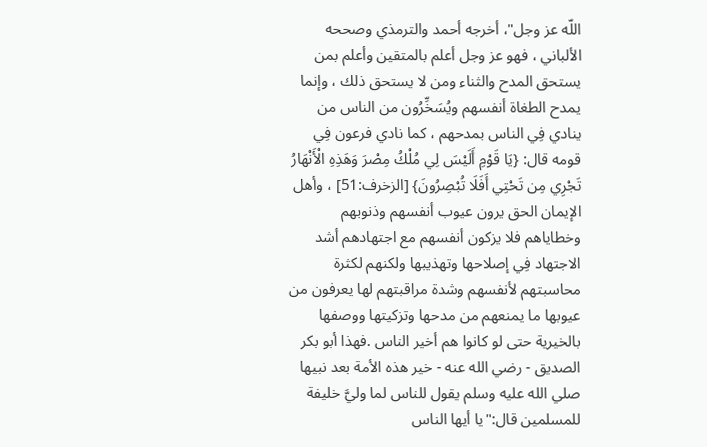اللّه عز وجل"، أخرجه أحمد والترمذي وصححه الألباني ، فهو عز وجل أعلم بالمتقين وأعلم بمن يستحق المدح والثناء ومن لا يستحق ذلك ، وإنما يمدح الطغاة أنفسهم ويُسَخِّرُون من الناس من ينادي فِي الناس بمدحهم ، كما نادي فرعون فِي قومه قال: {يَا قَوْمِ أَلَيْسَ لِي مُلْكُ مِصْرَ وَهَذِهِ الْأَنْهَارُ تَجْرِي مِن تَحْتِي أَفَلَا تُبْصِرُونَ} [الزخرف:51] ، وأهل الإيمان الحق يرون عيوب أنفسهم وذنوبهم وخطاياهم فلا يزكون أنفسهم مع اجتهادهم أشد الاجتهاد فِي إصلاحها وتهذيبها ولكنهم لكثرة محاسبتهم لأنفسهم وشدة مراقبتهم لها يعرفون من عيوبها ما يمنعهم من مدحها وتزكيتها ووصفها بالخيرية حتى لو كانوا هم أخير الناس .فهذا أبو بكر الصديق - رضي الله عنه - خير هذه الأمة بعد نبيها صلي الله عليه وسلم يقول للناس لما وليَّ خليفة للمسلمين قال:"يا أيها الناس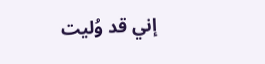إني قد وُليت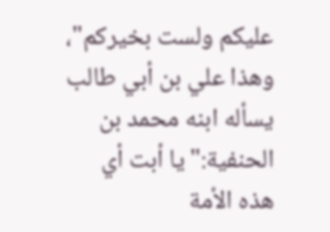عليكم ولست بخيركم"، وهذا علي بن أبي طالب يسأله ابنه محمد بن الحنفية:"يا أبت أي هذه الأمة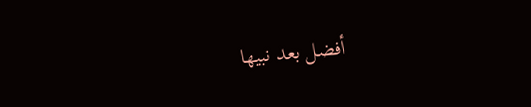أفضل بعد نبيها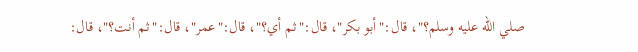صلي الله عليه وسلم؟"، قال:"أبو بكر"، قال:"ثم أي؟"، قال:"عمر"، قال:"ثم أنت؟"، قال: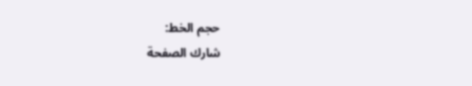حجم الخط:
شارك الصفحة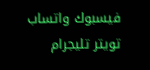فيسبوك واتساب تويتر تليجرام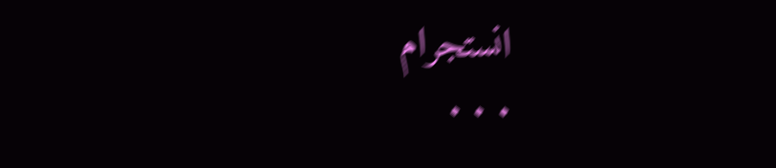انستجرام
. . .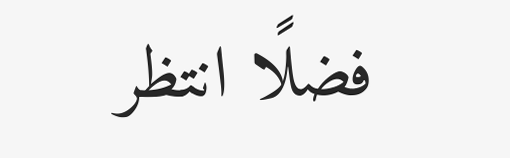فضلًا انتظر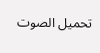تحميل الصوت